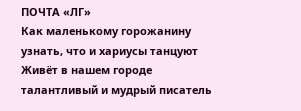ПОЧТА «ЛГ»
Как маленькому горожанину узнать, что и хариусы танцуют
Живёт в нашем городе талантливый и мудрый писатель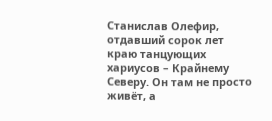Станислав Олефир, отдавший сорок лет краю танцующих хариусов – Крайнему Северу. Он там не просто живёт, а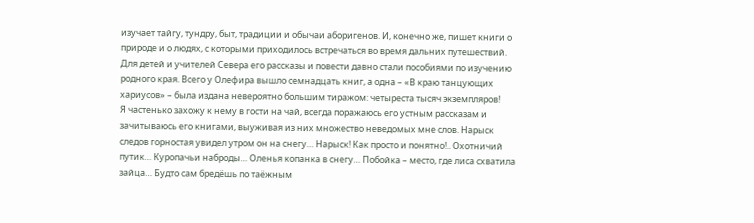изучает тайгу, тундру, быт, традиции и обычаи аборигенов. И, конечно же, пишет книги о природе и о людях, с которыми приходилось встречаться во время дальних путешествий. Для детей и учителей Севера его рассказы и повести давно стали пособиями по изучению родного края. Всего у Олефира вышло семнадцать книг, а одна – «В краю танцующих хариусов» – была издана невероятно большим тиражом: четыреста тысяч экземпляров!
Я частенько захожу к нему в гости на чай, всегда поражаюсь его устным рассказам и зачитываюсь его книгами, выуживая из них множество неведомых мне слов. Нарыск следов горностая увидел утром он на снегу… Нарыск! Как просто и понятно!.. Охотничий путик… Куропачьи наброды… Оленья копанка в снегу… Побойка – место, где лиса схватила зайца… Будто сам бредёшь по таёжным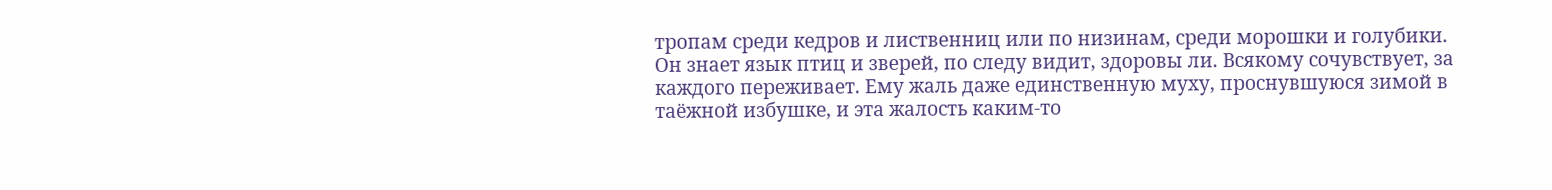тропам среди кедров и лиственниц или по низинам, среди морошки и голубики.
Он знает язык птиц и зверей, по следу видит, здоровы ли. Всякому сочувствует, за каждого переживает. Ему жаль даже единственную муху, проснувшуюся зимой в таёжной избушке, и эта жалость каким-то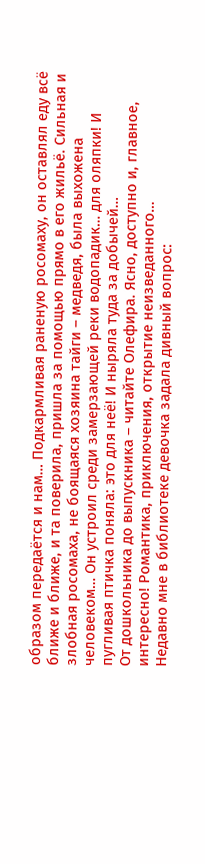образом передаётся и нам… Подкармливая раненую росомаху, он оставлял еду всё ближе и ближе, и та поверила, пришла за помощью прямо в его жильё. Сильная и злобная росомаха, не боящаяся хозяина тайги – медведя, была выхожена человеком… Он устроил среди замерзающей реки водопадик… для оляпки! И пугливая птичка поняла: это для неё! И ныряла туда за добычей…
От дошкольника до выпускника – читайте Олефира. Ясно, доступно и, главное, интересно! Романтика, приключения, открытие неизведанного…
Недавно мне в библиотеке девочка задала дивный вопрос: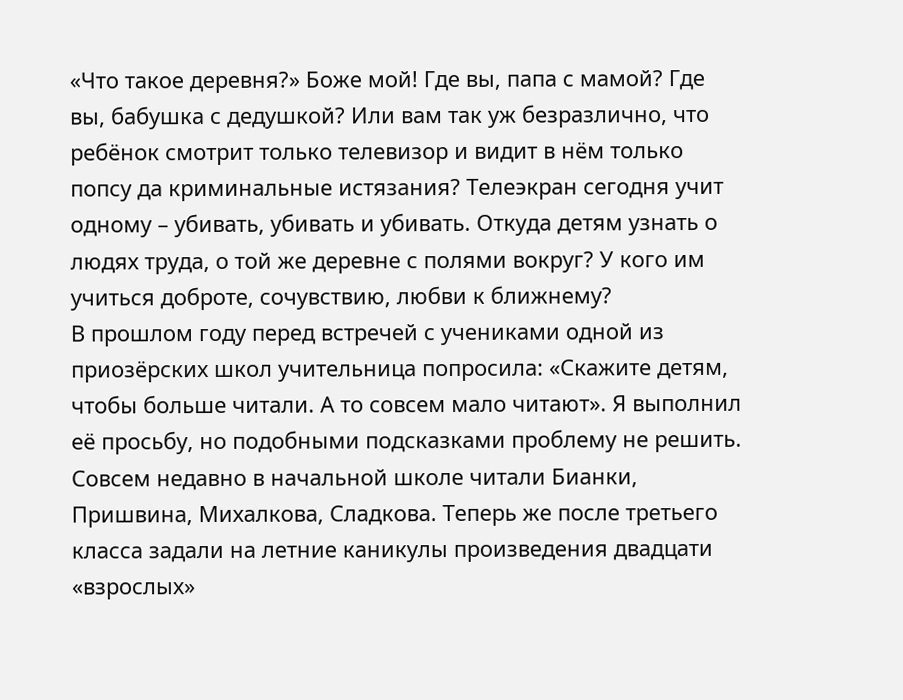«Что такое деревня?» Боже мой! Где вы, папа с мамой? Где вы, бабушка с дедушкой? Или вам так уж безразлично, что ребёнок смотрит только телевизор и видит в нём только попсу да криминальные истязания? Телеэкран сегодня учит одному – убивать, убивать и убивать. Откуда детям узнать о людях труда, о той же деревне с полями вокруг? У кого им учиться доброте, сочувствию, любви к ближнему?
В прошлом году перед встречей с учениками одной из приозёрских школ учительница попросила: «Скажите детям, чтобы больше читали. А то совсем мало читают». Я выполнил её просьбу, но подобными подсказками проблему не решить.
Совсем недавно в начальной школе читали Бианки, Пришвина, Михалкова, Сладкова. Теперь же после третьего класса задали на летние каникулы произведения двадцати «взрослых»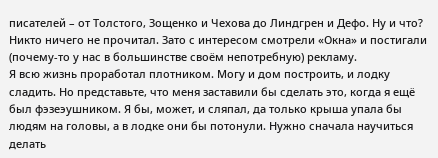писателей – от Толстого, Зощенко и Чехова до Линдгрен и Дефо. Ну и что? Никто ничего не прочитал. Зато с интересом смотрели «Окна» и постигали (почему-то у нас в большинстве своём непотребную) рекламу.
Я всю жизнь проработал плотником. Могу и дом построить, и лодку сладить. Но представьте, что меня заставили бы сделать это, когда я ещё был фэзеэушником. Я бы, может, и сляпал, да только крыша упала бы людям на головы, а в лодке они бы потонули. Нужно сначала научиться делать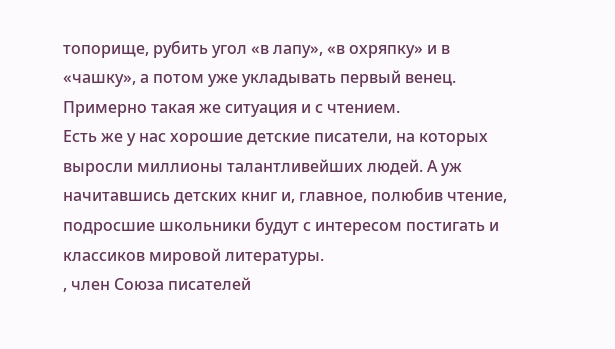топорище, рубить угол «в лапу», «в охряпку» и в «чашку», а потом уже укладывать первый венец. Примерно такая же ситуация и с чтением.
Есть же у нас хорошие детские писатели, на которых выросли миллионы талантливейших людей. А уж начитавшись детских книг и, главное, полюбив чтение, подросшие школьники будут с интересом постигать и классиков мировой литературы.
, член Союза писателей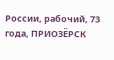России, рабочий, 73 года, ПРИОЗЁРСК